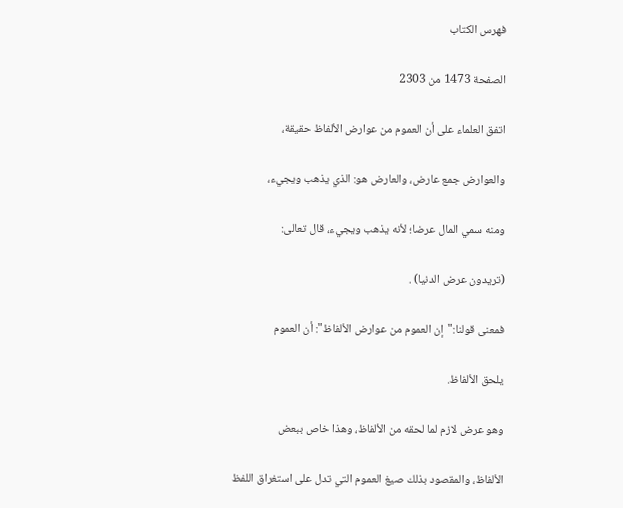فهرس الكتاب

الصفحة 1473 من 2303

اتفق العلماء على أن العموم من عوارض الألفاظ حقيقة،

والعوارض جمع عارض، والعارض هو: الذي يذهب ويجيء،

ومنه سمي المال عرضا؛ لأنه يذهب ويجيء، قال تعالى:

(تريدون عرض الدنيا) .

فمعنى قولنا:"إن العموم من عوارض الألفاظ": أن العموم

يلحق الألفاظ.

وهو عرض لازم لما لحقه من الألفاظ، وهذا خاص ببعض

الألفاظ، والمقصود بذلك صيغ العموم التي تدل على استغراق اللفظ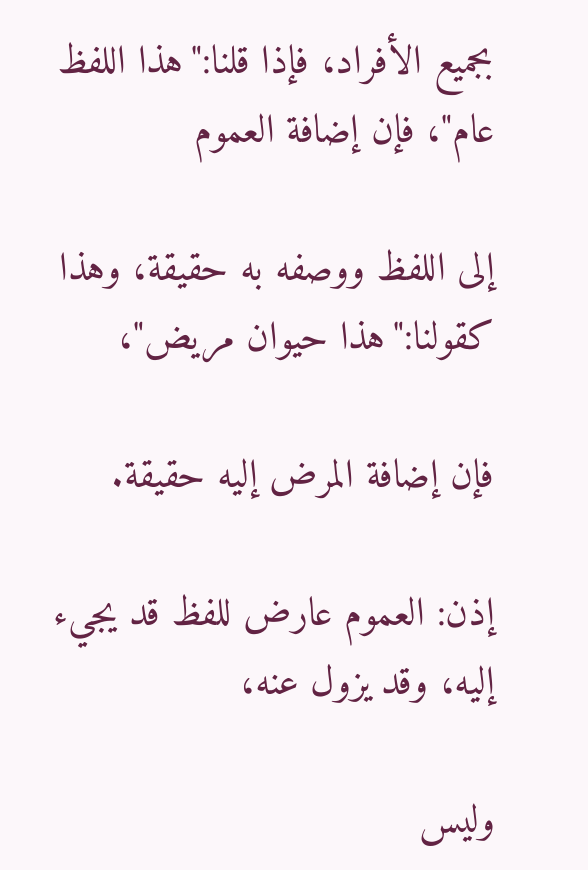بجميع الأفراد، فإذا قلنا:"هذا اللفظ عام"، فإن إضافة العموم

إلى اللفظ ووصفه به حقيقة، وهذا كقولنا:"هذا حيوان مريض"،

فإن إضافة المرض إليه حقيقة.

إذن: العموم عارض للفظ قد يجيء إليه، وقد يزول عنه،

وليس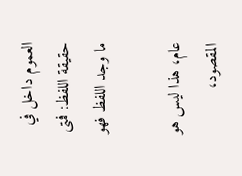العموم داخل في حقيقة اللفظ: فمتى ما وجد اللفظ فهو

عام، هذا ليس هو المقصود،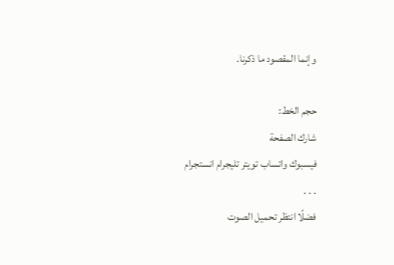وإنما المقصود ما ذكرنا.

حجم الخط:
شارك الصفحة
فيسبوك واتساب تويتر تليجرام انستجرام
. . .
فضلًا انتظر تحميل الصوت